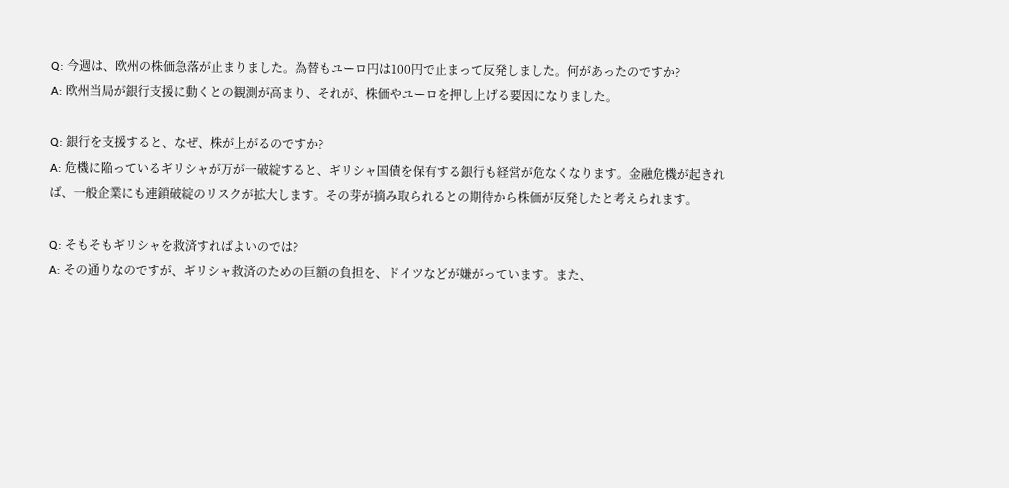Q: 今週は、欧州の株価急落が止まりました。為替もユーロ円は100円で止まって反発しました。何があったのですか?
A: 欧州当局が銀行支援に動くとの観測が高まり、それが、株価やユーロを押し上げる要因になりました。

Q: 銀行を支援すると、なぜ、株が上がるのですか?
A: 危機に陥っているギリシャが万が一破綻すると、ギリシャ国債を保有する銀行も経営が危なくなります。金融危機が起きれば、一般企業にも連鎖破綻のリスクが拡大します。その芽が摘み取られるとの期待から株価が反発したと考えられます。

Q: そもそもギリシャを救済すればよいのでは?
A: その通りなのですが、ギリシャ救済のための巨額の負担を、ドイツなどが嫌がっています。また、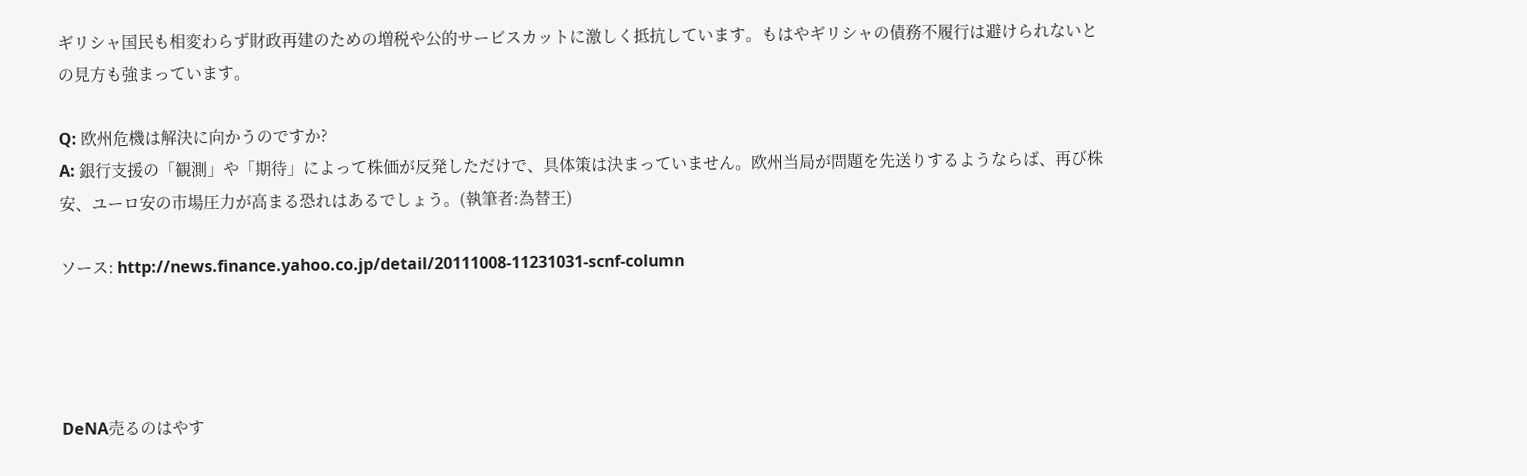ギリシャ国民も相変わらず財政再建のための増税や公的サービスカットに激しく抵抗しています。もはやギリシャの債務不履行は避けられないとの見方も強まっています。

Q: 欧州危機は解決に向かうのですか?
A: 銀行支援の「観測」や「期待」によって株価が反発しただけで、具体策は決まっていません。欧州当局が問題を先送りするようならば、再び株安、ユーロ安の市場圧力が高まる恐れはあるでしょう。(執筆者:為替王)

ソース: http://news.finance.yahoo.co.jp/detail/20111008-11231031-scnf-column




DeNA売るのはやす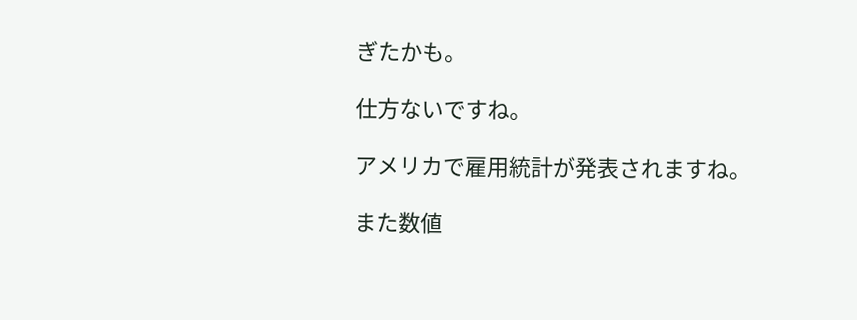ぎたかも。

仕方ないですね。

アメリカで雇用統計が発表されますね。

また数値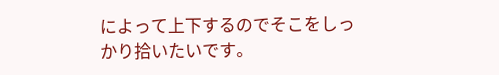によって上下するのでそこをしっかり拾いたいです。